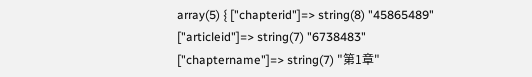array(5) { ["chapterid"]=> string(8) "45865489" ["articleid"]=> string(7) "6738483" ["chaptername"]=> string(7) "第1章"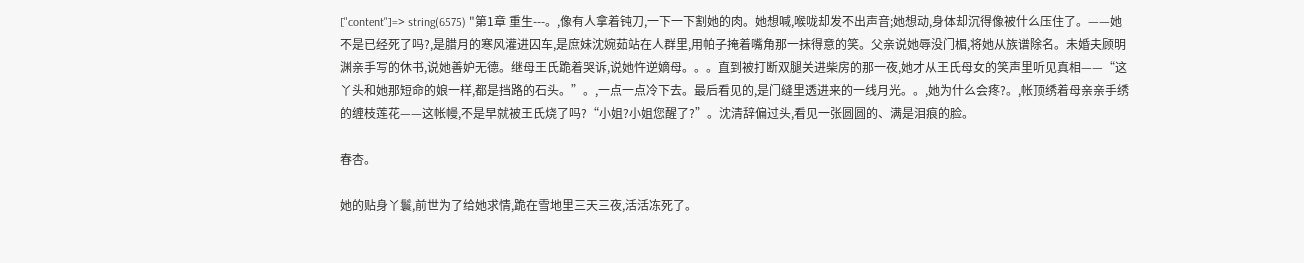["content"]=> string(6575) "第1章 重生---。,像有人拿着钝刀,一下一下割她的肉。她想喊,喉咙却发不出声音;她想动,身体却沉得像被什么压住了。——她不是已经死了吗?,是腊月的寒风灌进囚车,是庶妹沈婉茹站在人群里,用帕子掩着嘴角那一抹得意的笑。父亲说她辱没门楣,将她从族谱除名。未婚夫顾明渊亲手写的休书,说她善妒无德。继母王氏跪着哭诉,说她忤逆嫡母。。。直到被打断双腿关进柴房的那一夜,她才从王氏母女的笑声里听见真相——“这丫头和她那短命的娘一样,都是挡路的石头。”。,一点一点冷下去。最后看见的,是门缝里透进来的一线月光。。,她为什么会疼?。,帐顶绣着母亲亲手绣的缠枝莲花——这帐幔,不是早就被王氏烧了吗?“小姐?小姐您醒了?”。沈清辞偏过头,看见一张圆圆的、满是泪痕的脸。

春杏。

她的贴身丫鬟,前世为了给她求情,跪在雪地里三天三夜,活活冻死了。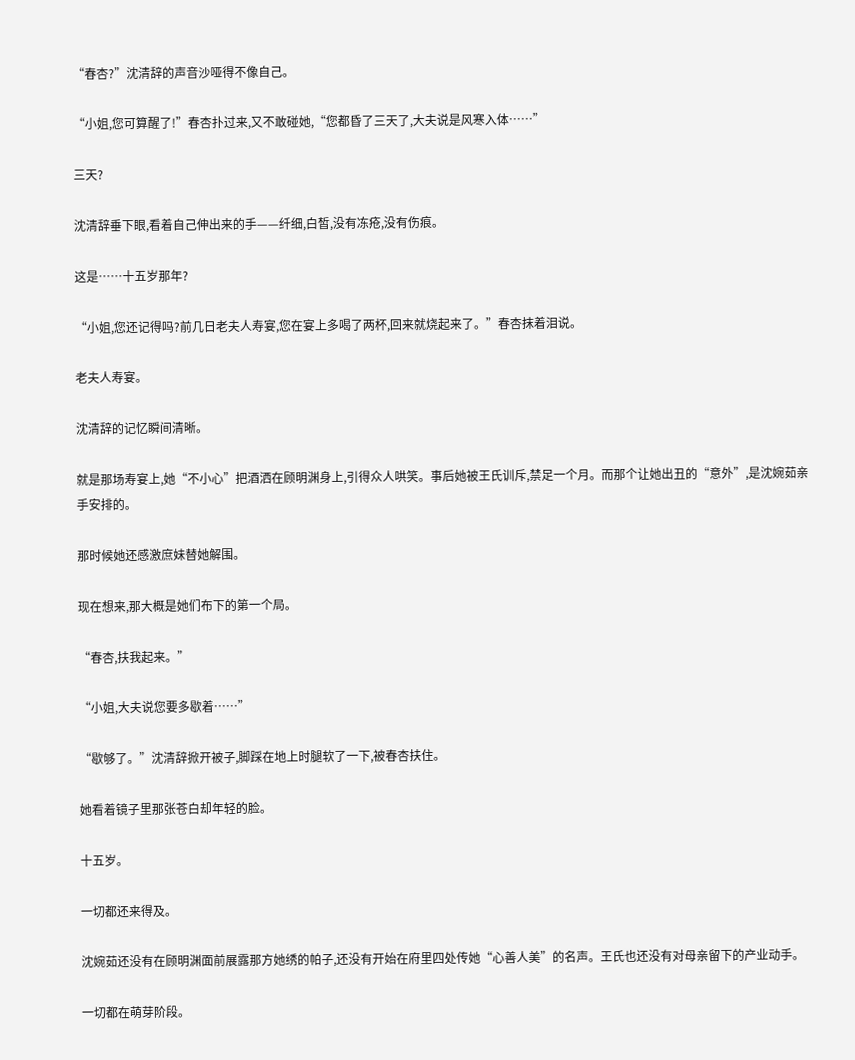“春杏?”沈清辞的声音沙哑得不像自己。

“小姐,您可算醒了!”春杏扑过来,又不敢碰她,“您都昏了三天了,大夫说是风寒入体……”

三天?

沈清辞垂下眼,看着自己伸出来的手——纤细,白皙,没有冻疮,没有伤痕。

这是……十五岁那年?

“小姐,您还记得吗?前几日老夫人寿宴,您在宴上多喝了两杯,回来就烧起来了。”春杏抹着泪说。

老夫人寿宴。

沈清辞的记忆瞬间清晰。

就是那场寿宴上,她“不小心”把酒洒在顾明渊身上,引得众人哄笑。事后她被王氏训斥,禁足一个月。而那个让她出丑的“意外”,是沈婉茹亲手安排的。

那时候她还感激庶妹替她解围。

现在想来,那大概是她们布下的第一个局。

“春杏,扶我起来。”

“小姐,大夫说您要多歇着……”

“歇够了。”沈清辞掀开被子,脚踩在地上时腿软了一下,被春杏扶住。

她看着镜子里那张苍白却年轻的脸。

十五岁。

一切都还来得及。

沈婉茹还没有在顾明渊面前展露那方她绣的帕子,还没有开始在府里四处传她“心善人美”的名声。王氏也还没有对母亲留下的产业动手。

一切都在萌芽阶段。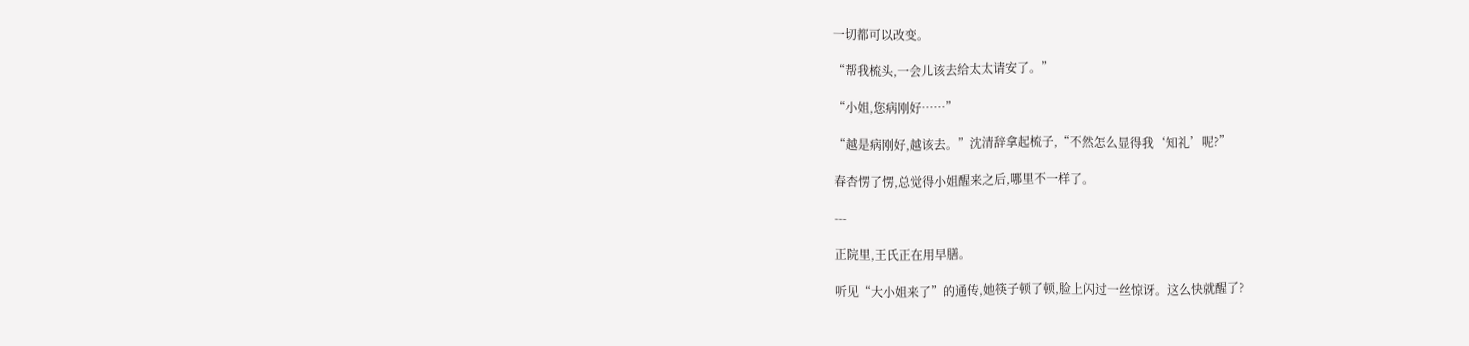一切都可以改变。

“帮我梳头,一会儿该去给太太请安了。”

“小姐,您病刚好……”

“越是病刚好,越该去。”沈清辞拿起梳子,“不然怎么显得我‘知礼’呢?”

春杏愣了愣,总觉得小姐醒来之后,哪里不一样了。

---

正院里,王氏正在用早膳。

听见“大小姐来了”的通传,她筷子顿了顿,脸上闪过一丝惊讶。这么快就醒了?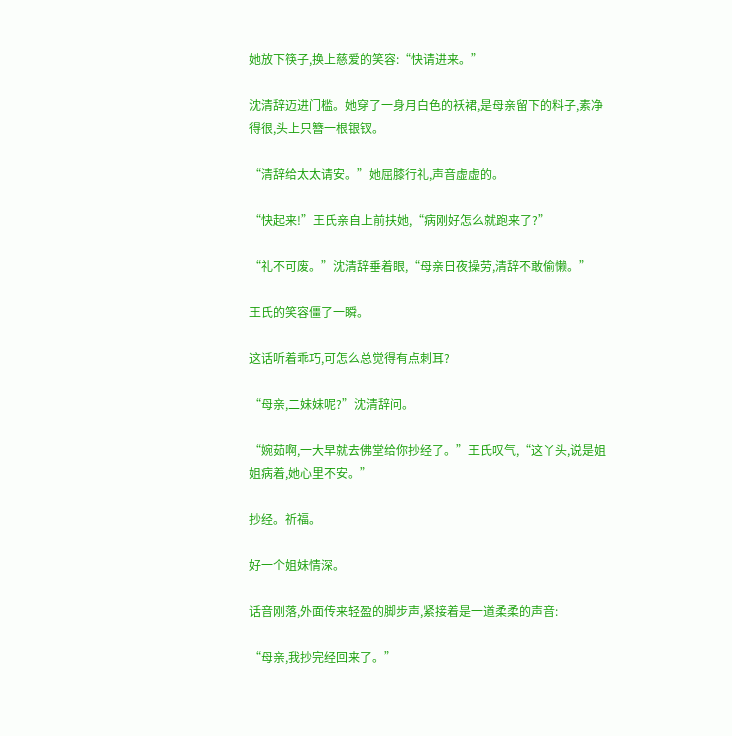她放下筷子,换上慈爱的笑容:“快请进来。”

沈清辞迈进门槛。她穿了一身月白色的袄裙,是母亲留下的料子,素净得很,头上只簪一根银钗。

“清辞给太太请安。”她屈膝行礼,声音虚虚的。

“快起来!”王氏亲自上前扶她,“病刚好怎么就跑来了?”

“礼不可废。”沈清辞垂着眼,“母亲日夜操劳,清辞不敢偷懒。”

王氏的笑容僵了一瞬。

这话听着乖巧,可怎么总觉得有点刺耳?

“母亲,二妹妹呢?”沈清辞问。

“婉茹啊,一大早就去佛堂给你抄经了。”王氏叹气,“这丫头,说是姐姐病着,她心里不安。”

抄经。祈福。

好一个姐妹情深。

话音刚落,外面传来轻盈的脚步声,紧接着是一道柔柔的声音:

“母亲,我抄完经回来了。”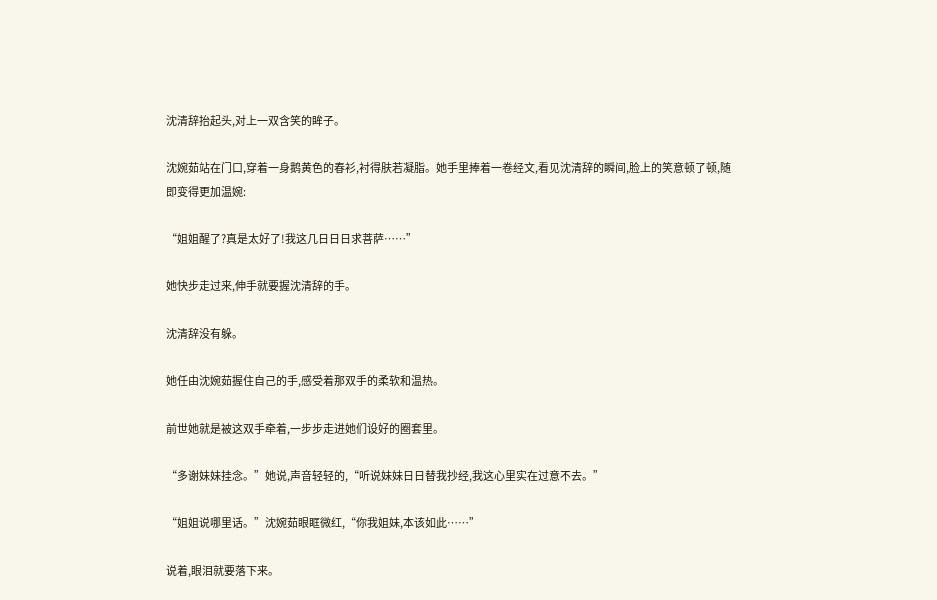沈清辞抬起头,对上一双含笑的眸子。

沈婉茹站在门口,穿着一身鹅黄色的春衫,衬得肤若凝脂。她手里捧着一卷经文,看见沈清辞的瞬间,脸上的笑意顿了顿,随即变得更加温婉:

“姐姐醒了?真是太好了!我这几日日日求菩萨……”

她快步走过来,伸手就要握沈清辞的手。

沈清辞没有躲。

她任由沈婉茹握住自己的手,感受着那双手的柔软和温热。

前世她就是被这双手牵着,一步步走进她们设好的圈套里。

“多谢妹妹挂念。”她说,声音轻轻的,“听说妹妹日日替我抄经,我这心里实在过意不去。”

“姐姐说哪里话。”沈婉茹眼眶微红,“你我姐妹,本该如此……”

说着,眼泪就要落下来。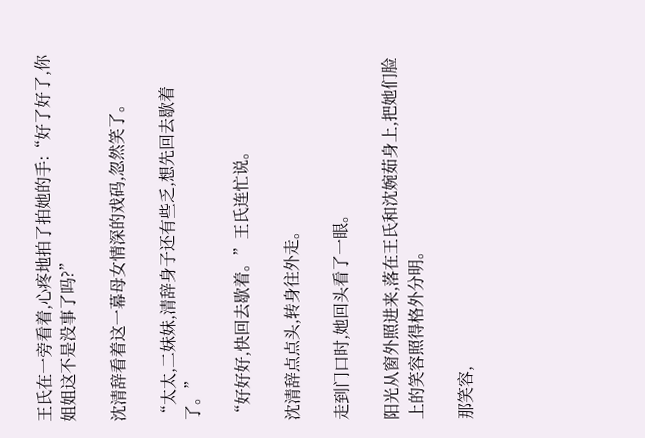王氏在一旁看着,心疼地拍了拍她的手:“好了好了,你姐姐这不是没事了吗?”

沈清辞看着这一幕母女情深的戏码,忽然笑了。

“太太,二妹妹,清辞身子还有些乏,想先回去歇着了。”

“好好好,快回去歇着。”王氏连忙说。

沈清辞点点头,转身往外走。

走到门口时,她回头看了一眼。

阳光从窗外照进来,落在王氏和沈婉茹身上,把她们脸上的笑容照得格外分明。

那笑容,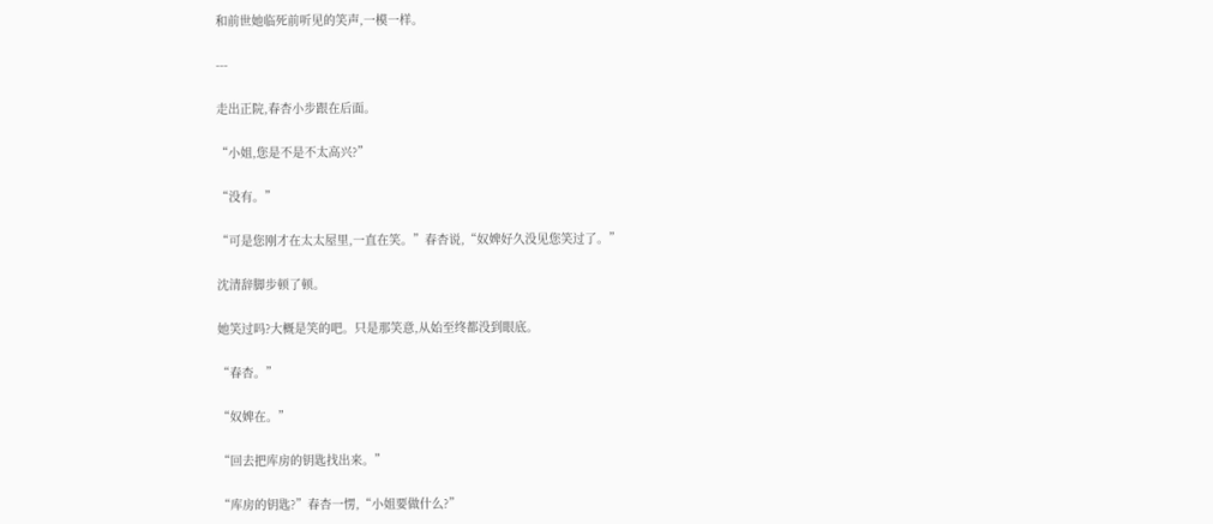和前世她临死前听见的笑声,一模一样。

---

走出正院,春杏小步跟在后面。

“小姐,您是不是不太高兴?”

“没有。”

“可是您刚才在太太屋里,一直在笑。”春杏说,“奴婢好久没见您笑过了。”

沈清辞脚步顿了顿。

她笑过吗?大概是笑的吧。只是那笑意,从始至终都没到眼底。

“春杏。”

“奴婢在。”

“回去把库房的钥匙找出来。”

“库房的钥匙?”春杏一愣,“小姐要做什么?”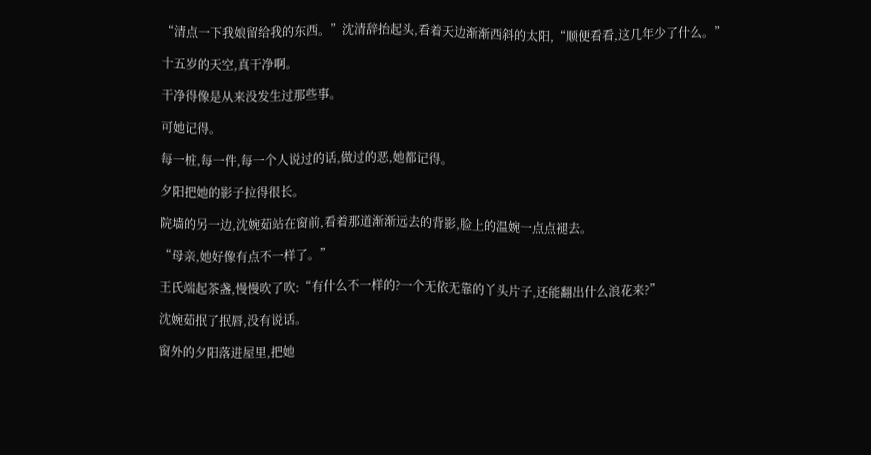“清点一下我娘留给我的东西。”沈清辞抬起头,看着天边渐渐西斜的太阳,“顺便看看,这几年少了什么。”

十五岁的天空,真干净啊。

干净得像是从来没发生过那些事。

可她记得。

每一桩,每一件,每一个人说过的话,做过的恶,她都记得。

夕阳把她的影子拉得很长。

院墙的另一边,沈婉茹站在窗前,看着那道渐渐远去的背影,脸上的温婉一点点褪去。

“母亲,她好像有点不一样了。”

王氏端起茶盏,慢慢吹了吹:“有什么不一样的?一个无依无靠的丫头片子,还能翻出什么浪花来?”

沈婉茹抿了抿唇,没有说话。

窗外的夕阳落进屋里,把她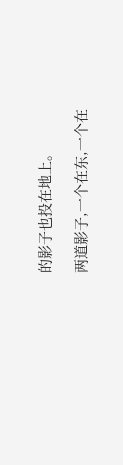的影子也投在地上。

两道影子,一个在东,一个在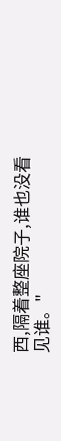西,隔着整座院子,谁也没看见谁。"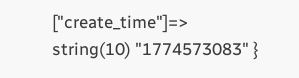["create_time"]=> string(10) "1774573083" }